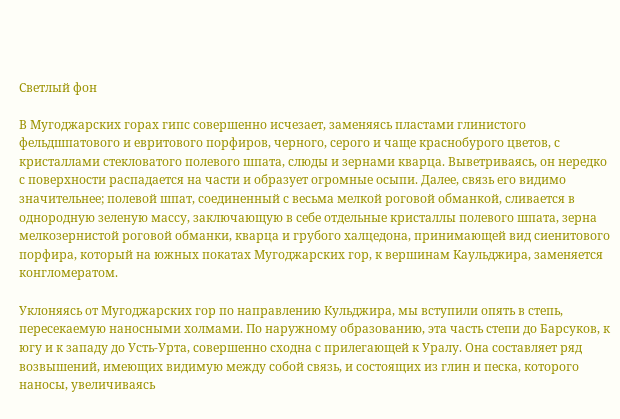Светлый фон

В Мугоджарских горах гипс совершенно исчезает, заменяясь пластами глинистого фельдшпатового и евритового порфиров, черного, серого и чаще краснобурого цветов, с кристаллами стекловатого полевого шпата, слюды и зернами кварца. Выветриваясь, он нередко с поверхности распадается на части и образует огромные осыпи. Далее, связь его видимо значительнее; полевой шпат, соединенный с весьма мелкой роговой обманкой, сливается в однородную зеленую массу, заключающую в себе отдельные кристаллы полевого шпата, зерна мелкозернистой роговой обманки, кварца и грубого халцедона, принимающей вид сиенитового порфира, который на южных покатах Мугоджарских гор, к вершинам Каульджира, заменяется конгломератом.

Уклоняясь от Мугоджарских гор по направлению Кульджира, мы вступили опять в степь, пересекаемую наносными холмами. По наружному образованию, эта часть степи до Барсуков, к югу и к западу до Усть-Урта, совершенно сходна с прилегающей к Уралу. Она составляет ряд возвышений, имеющих видимую между собой связь, и состоящих из глин и песка, которого наносы, увеличиваясь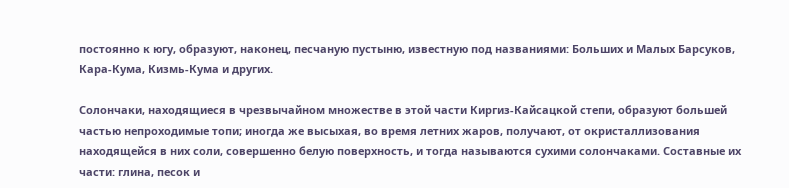постоянно к югу, образуют, наконец, песчаную пустыню, известную под названиями: Больших и Малых Барсуков, Кара-Кума, Кизмь-Кума и других.

Солончаки, находящиеся в чрезвычайном множестве в этой части Киргиз-Кайсацкой степи, образуют большей частью непроходимые топи; иногда же высыхая, во время летних жаров, получают, от окристаллизования находящейся в них соли, совершенно белую поверхность, и тогда называются сухими солончаками. Составные их части: глина, песок и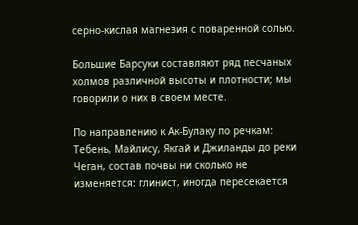серно-кислая магнезия с поваренной солью.

Большие Барсуки составляют ряд песчаных холмов различной высоты и плотности; мы говорили о них в своем месте.

По направлению к Ак-Булаку по речкам: Тебень, Майлису, Якгай и Джиланды до реки Чеган, состав почвы ни сколько не изменяется: глинист, иногда пересекается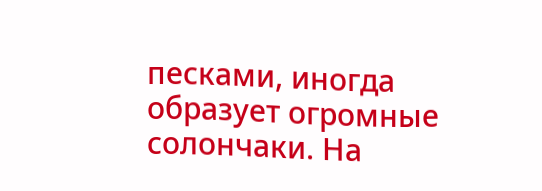песками, иногда образует огромные солончаки. На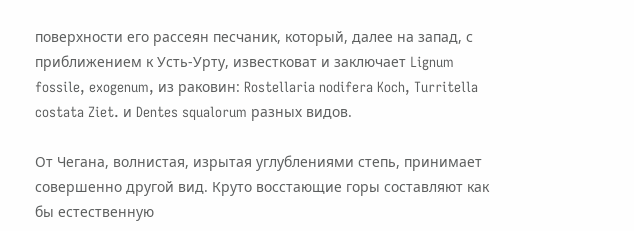поверхности его рассеян песчаник, который, далее на запад, с приближением к Усть-Урту, известковат и заключает Lignum fossile, exogenum, из раковин: Rostellaria nodifera Koch, Turritella costata Ziet. и Dentes squalorum разных видов.

От Чегана, волнистая, изрытая углублениями степь, принимает совершенно другой вид. Круто восстающие горы составляют как бы естественную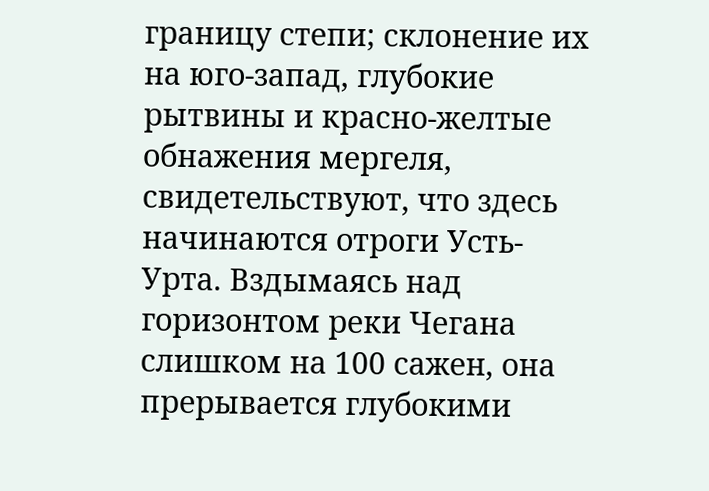границу степи; склонение их на юго-запад, глубокие рытвины и красно-желтые обнажения мергеля, свидетельствуют, что здесь начинаются отроги Усть-Урта. Вздымаясь над горизонтом реки Чегана слишком на 100 сажен, она прерывается глубокими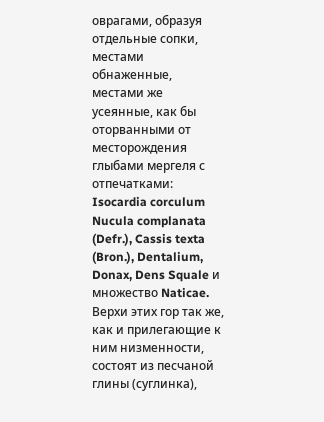оврагами, образуя отдельные сопки, местами обнаженные, местами же усеянные, как бы оторванными от месторождения глыбами мергеля с отпечатками: Isocardia corculum Nucula complanata (Defr.), Cassis texta (Bron.), Dentalium, Donax, Dens Squale и множество Naticae. Верхи этих гор так же, как и прилегающие к ним низменности, состоят из песчаной глины (суглинка),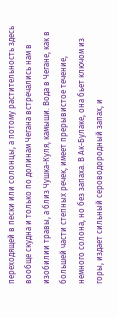переходящей в пески или солонцы, а потому растительность здесь вообще скудна и только по долинам Чегана встречались нам в изобилии травы, а близ Чушка-Куля, камыши. Вода в Чегане, как в большей части степных речек, имеет прерывистое течение, немного солона, но без запаха. В Ак-Булаке, она бьет ключом из горы, издает сильный сероводородный запах, и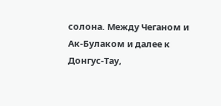солона. Между Чеганом и Ак-Булаком и далее к Донгус-Тау,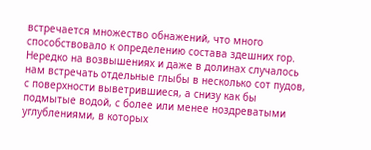встречается множество обнажений, что много способствовало к определению состава здешних гор. Нередко на возвышениях и даже в долинах случалось нам встречать отдельные глыбы в несколько сот пудов, с поверхности выветрившиеся, а снизу как бы подмытые водой, с более или менее ноздреватыми углублениями, в которых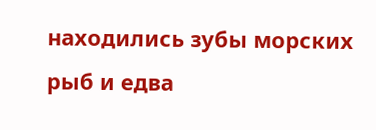находились зубы морских рыб и едва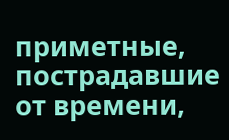приметные, пострадавшие от времени,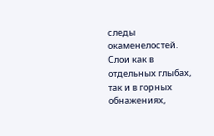следы окаменелостей. Слои как в отдельных глыбах, так и в горных обнажениях,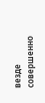везде совершенно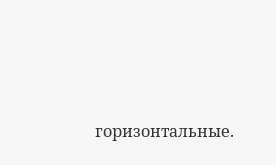горизонтальные.